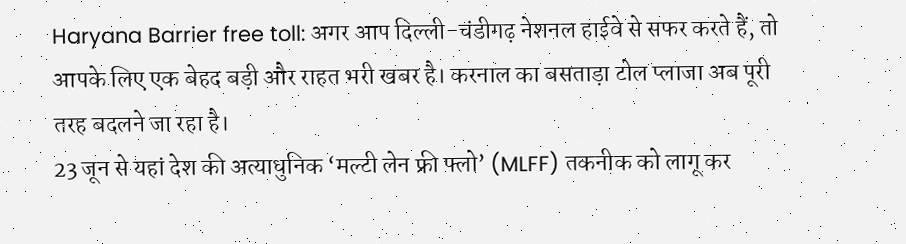Haryana Barrier free toll: अगर आप दिल्ली-चंडीगढ़ नेशनल हाईवे से सफर करते हैं, तो आपके लिए एक बेहद बड़ी और राहत भरी खबर है। करनाल का बसताड़ा टोल प्लाजा अब पूरी तरह बदलने जा रहा है।
23 जून से यहां देश की अत्याधुनिक ‘मल्टी लेन फ्री फ्लो’ (MLFF) तकनीक को लागू कर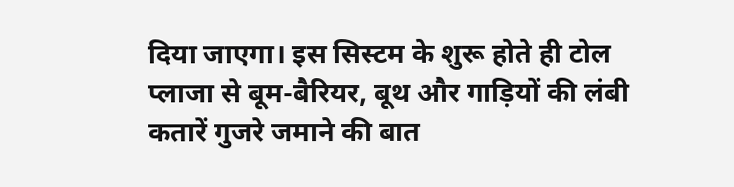दिया जाएगा। इस सिस्टम के शुरू होते ही टोल प्लाजा से बूम-बैरियर, बूथ और गाड़ियों की लंबी कतारें गुजरे जमाने की बात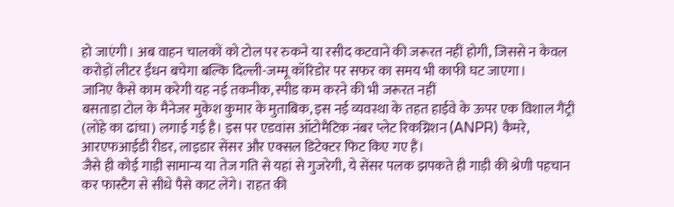हो जाएंगी। अब वाहन चालकों को टोल पर रुकने या रसीद कटवाने की जरूरत नहीं होगी, जिससे न केवल करोड़ों लीटर ईंधन बचेगा बल्कि दिल्ली-जम्मू कॉरिडोर पर सफर का समय भी काफी घट जाएगा।
जानिए कैसे काम करेगी यह नई तकनीक, स्पीड कम करने की भी जरूरत नहीं
बसताड़ा टोल के मैनेजर मुकेश कुमार के मुताबिक, इस नई व्यवस्था के तहत हाईवे के ऊपर एक विशाल गैंट्री (लोहे का ढांचा) लगाई गई है। इस पर एडवांस ऑटोमैटिक नंबर प्लेट रिकग्निशन (ANPR) कैमरे, आरएफआईडी रीडर, लाइडार सेंसर और एक्सल डिटेक्टर फिट किए गए हैं।
जैसे ही कोई गाड़ी सामान्य या तेज गति से यहां से गुजरेगी, ये सेंसर पलक झपकते ही गाड़ी की श्रेणी पहचान कर फास्टैग से सीधे पैसे काट लेंगे। राहत की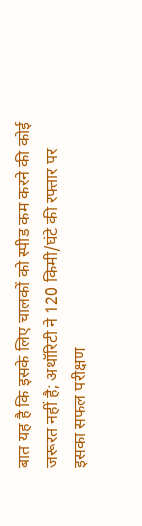बात यह है कि इसके लिए चालकों को स्पीड कम करने की कोई जरूरत नहीं है; अथॉरिटी ने 120 किमी/घंटे की रफ्तार पर इसका सफल परीक्षण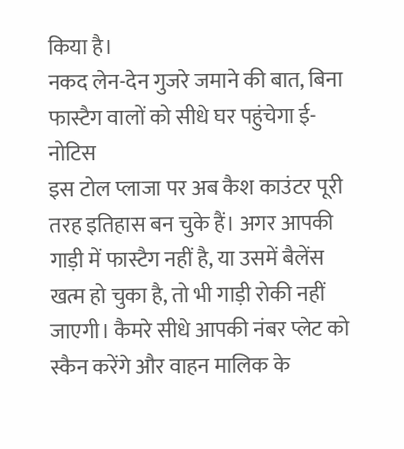किया है।
नकद लेन-देन गुजरे जमाने की बात, बिना फास्टैग वालों को सीधे घर पहुंचेगा ई-नोटिस
इस टोल प्लाजा पर अब कैश काउंटर पूरी तरह इतिहास बन चुके हैं। अगर आपकी गाड़ी में फास्टैग नहीं है, या उसमें बैलेंस खत्म हो चुका है, तो भी गाड़ी रोकी नहीं जाएगी। कैमरे सीधे आपकी नंबर प्लेट को स्कैन करेंगे और वाहन मालिक के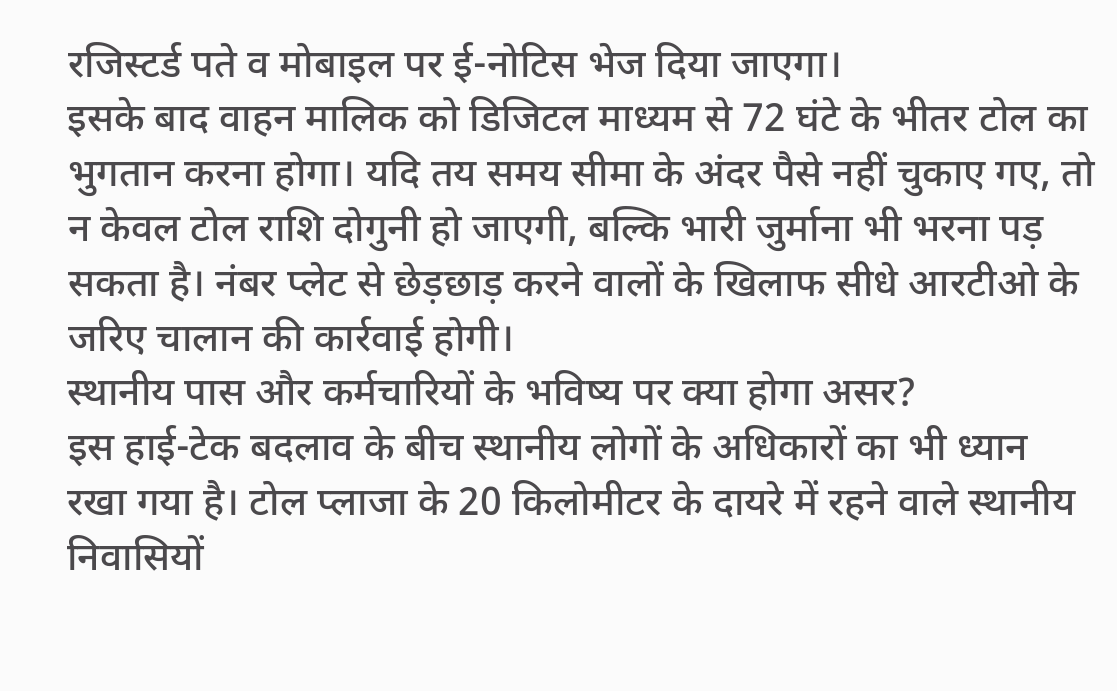रजिस्टर्ड पते व मोबाइल पर ई-नोटिस भेज दिया जाएगा।
इसके बाद वाहन मालिक को डिजिटल माध्यम से 72 घंटे के भीतर टोल का भुगतान करना होगा। यदि तय समय सीमा के अंदर पैसे नहीं चुकाए गए, तो न केवल टोल राशि दोगुनी हो जाएगी, बल्कि भारी जुर्माना भी भरना पड़ सकता है। नंबर प्लेट से छेड़छाड़ करने वालों के खिलाफ सीधे आरटीओ के जरिए चालान की कार्रवाई होगी।
स्थानीय पास और कर्मचारियों के भविष्य पर क्या होगा असर?
इस हाई-टेक बदलाव के बीच स्थानीय लोगों के अधिकारों का भी ध्यान रखा गया है। टोल प्लाजा के 20 किलोमीटर के दायरे में रहने वाले स्थानीय निवासियों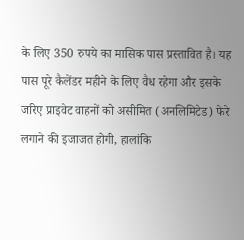के लिए 350 रुपये का मासिक पास प्रस्तावित है। यह पास पूरे कैलेंडर महीने के लिए वैध रहेगा और इसके जरिए प्राइवेट वाहनों को असीमित (अनलिमिटेड) फेरे लगाने की इजाजत होगी, हालांकि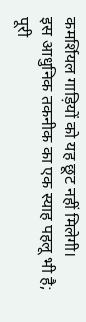कमर्शियल गाड़ियों को यह छूट नहीं मिलेगी।
इस आधुनिक तकनीक का एक स्याह पहलू भी है; पूरी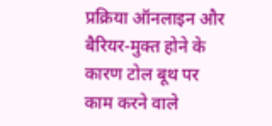प्रक्रिया ऑनलाइन और बैरियर-मुक्त होने के कारण टोल बूथ पर काम करने वाले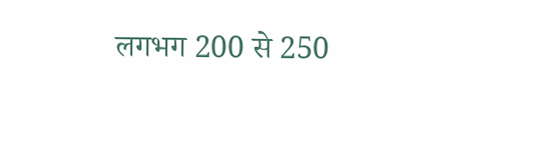लगभग 200 से 250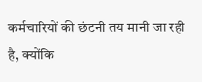कर्मचारियों की छंटनी तय मानी जा रही है, क्योंकि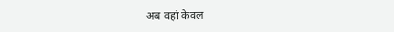अब वहां केवल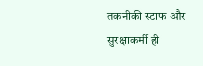तकनीकी स्टाफ और सुरक्षाकर्मी ही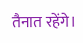तैनात रहेंगे।